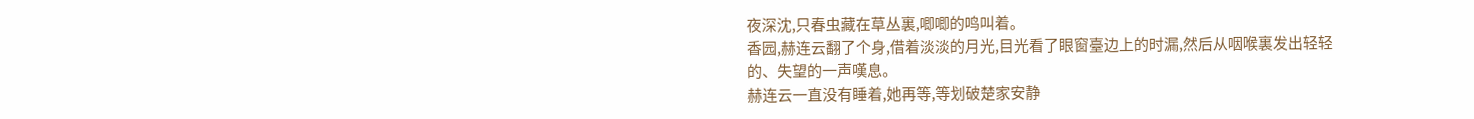夜深沈,只春虫藏在草丛裏,唧唧的鸣叫着。
香园,赫连云翻了个身,借着淡淡的月光,目光看了眼窗臺边上的时漏,然后从咽喉裏发出轻轻的、失望的一声嘆息。
赫连云一直没有睡着,她再等,等划破楚家安静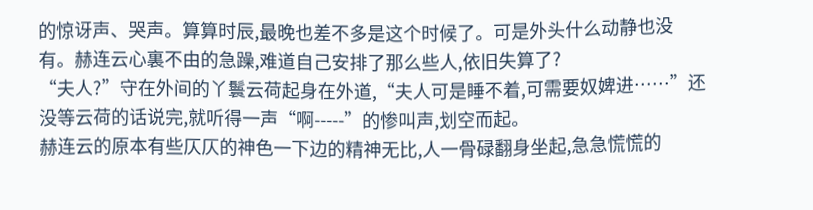的惊讶声、哭声。算算时辰,最晚也差不多是这个时候了。可是外头什么动静也没有。赫连云心裏不由的急躁,难道自己安排了那么些人,依旧失算了?
“夫人?”守在外间的丫鬟云荷起身在外道,“夫人可是睡不着,可需要奴婢进……”还没等云荷的话说完,就听得一声“啊-----”的惨叫声,划空而起。
赫连云的原本有些仄仄的神色一下边的精神无比,人一骨碌翻身坐起,急急慌慌的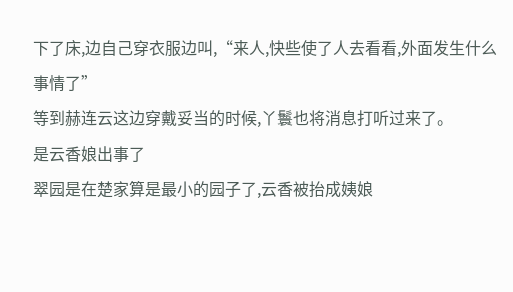下了床,边自己穿衣服边叫,“来人,快些使了人去看看,外面发生什么事情了”
等到赫连云这边穿戴妥当的时候,丫鬟也将消息打听过来了。
是云香娘出事了
翠园是在楚家算是最小的园子了,云香被抬成姨娘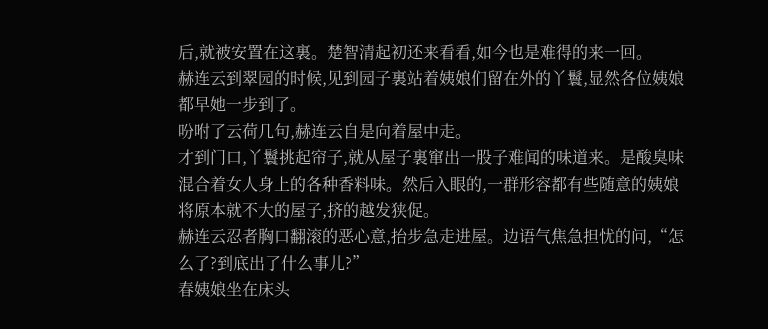后,就被安置在这裏。楚智清起初还来看看,如今也是难得的来一回。
赫连云到翠园的时候,见到园子裏站着姨娘们留在外的丫鬟,显然各位姨娘都早她一步到了。
吩咐了云荷几句,赫连云自是向着屋中走。
才到门口,丫鬟挑起帘子,就从屋子裏窜出一股子难闻的味道来。是酸臭味混合着女人身上的各种香料味。然后入眼的,一群形容都有些随意的姨娘将原本就不大的屋子,挤的越发狭促。
赫连云忍者胸口翻滚的恶心意,抬步急走进屋。边语气焦急担忧的问,“怎么了?到底出了什么事儿?”
春姨娘坐在床头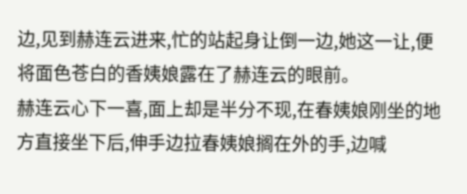边,见到赫连云进来,忙的站起身让倒一边,她这一让,便将面色苍白的香姨娘露在了赫连云的眼前。
赫连云心下一喜,面上却是半分不现,在春姨娘刚坐的地方直接坐下后,伸手边拉春姨娘搁在外的手,边喊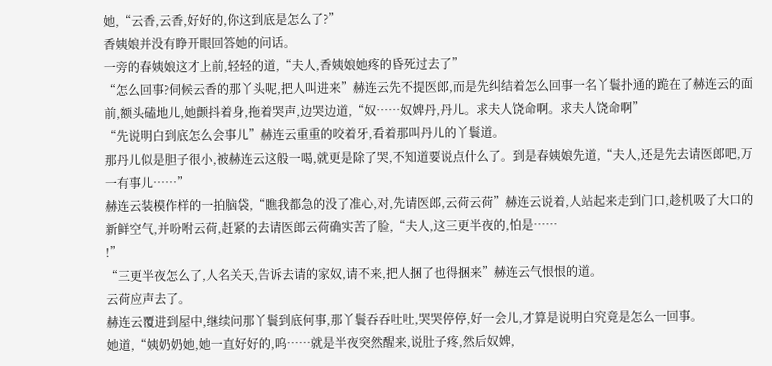她,“云香,云香,好好的,你这到底是怎么了?”
香姨娘并没有睁开眼回答她的问话。
一旁的春姨娘这才上前,轻轻的道,“夫人,香姨娘她疼的昏死过去了”
“怎么回事?伺候云香的那丫头呢,把人叫进来”赫连云先不提医郎,而是先纠结着怎么回事一名丫鬟扑通的跪在了赫连云的面前,额头磕地儿,她颤抖着身,拖着哭声,边哭边道,“奴……奴婢丹,丹儿。求夫人饶命啊。求夫人饶命啊”
“先说明白到底怎么会事儿”赫连云重重的咬着牙,看着那叫丹儿的丫鬟道。
那丹儿似是胆子很小,被赫连云这般一喝,就更是除了哭,不知道要说点什么了。到是春姨娘先道,“夫人,还是先去请医郎吧,万一有事儿……”
赫连云装模作样的一拍脑袋,“瞧我都急的没了准心,对,先请医郎,云荷云荷”赫连云说着,人站起来走到门口,趁机吸了大口的新鲜空气,并吩咐云荷,赶紧的去请医郎云荷确实苦了脸,“夫人,这三更半夜的,怕是……
!”
“三更半夜怎么了,人名关天,告诉去请的家奴,请不来,把人捆了也得捆来”赫连云气恨恨的道。
云荷应声去了。
赫连云覆进到屋中,继续问那丫鬟到底何事,那丫鬟吞吞吐吐,哭哭停停,好一会儿,才算是说明白究竟是怎么一回事。
她道,“姨奶奶她,她一直好好的,呜……就是半夜突然醒来,说肚子疼,然后奴婢,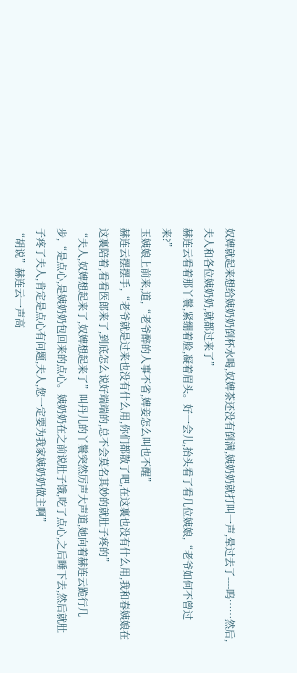奴婢就起来想给姨奶奶倒杯水喝,奴婢茶还没有倒满,姨奶奶就打叫一声,晕过去了----呜……然后,夫人和各位姨奶奶,就都过来了”
赫连云看着那丫鬟,紧绷着脸,凝着眉头。好一会儿,抬头看了看几位姨娘,“老爷如何不曾过来?”
玉姨娘上前来,道,“老爷醉的人事不省,婢妾怎么叫也不醒”
赫连云摆摆手,“老爷就是过来也没有什么用,你们都散了吧,在这裏也没有什么用,我和春姨娘在这裏陪着,看看医郎来了,到底怎么说好端端的,总不会莫名其妙的就肚子疼的”
“夫人,奴婢想起来了,奴婢想起来了”叫丹儿的丫鬟突然厉声大声道,她向着赫连云跪行几步,“是点心,是姨奶奶包回来的点心。姨奶奶在之前说肚子饿,吃了点心,之后睡下去,然后就肚子疼了夫人,肯定是点心有问题,夫人,您一定要为我家姨奶奶做主啊”
“胡说”赫连云一声高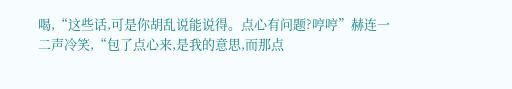喝,“这些话,可是你胡乱说能说得。点心有问题?哼哼”赫连一二声冷笑,“包了点心来,是我的意思,而那点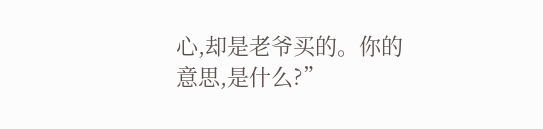心,却是老爷买的。你的意思,是什么?”